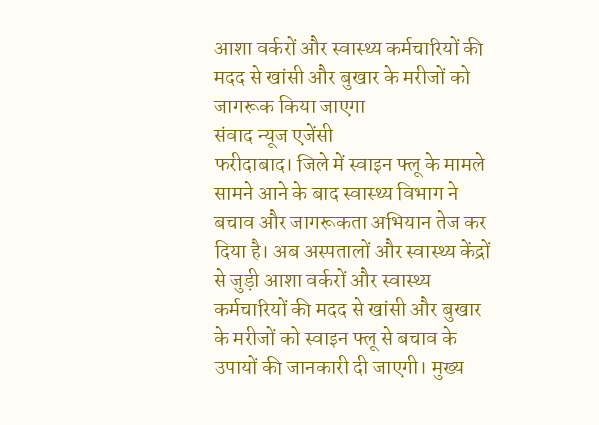आशा वर्करों और स्वास्थ्य कर्मचारियों की मदद से खांसी और बुखार के मरीजों को जागरूक किया जाएगा
संवाद न्यूज एजेंसी
फरीदाबाद। जिले में स्वाइन फ्लू के मामले सामने आने के बाद स्वास्थ्य विभाग ने बचाव और जागरूकता अभियान तेज कर दिया है। अब अस्पतालों और स्वास्थ्य केंद्रों से जुड़ी आशा वर्करों और स्वास्थ्य कर्मचारियों की मदद से खांसी और बुखार के मरीजों को स्वाइन फ्लू से बचाव के उपायों की जानकारी दी जाएगी। मुख्य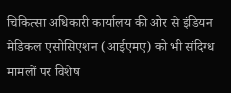चिकित्सा अधिकारी कार्यालय की ओर से इंडियन मेडिकल एसोसिएशन (आईएमए) को भी संदिग्ध मामलों पर विशेष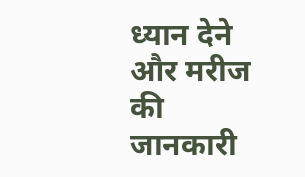ध्यान देने और मरीज की जानकारी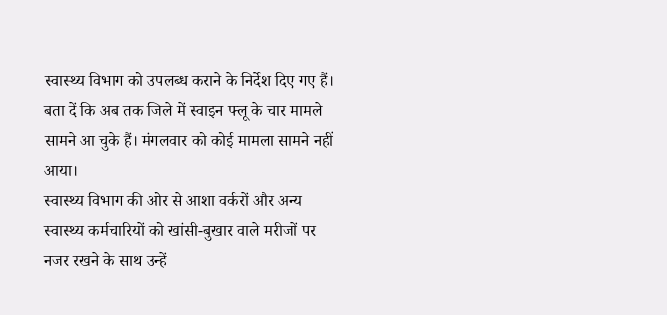स्वास्थ्य विभाग को उपलब्ध कराने के निर्देश दिए गए हैं। बता दें कि अब तक जिले में स्वाइन फ्लू के चार मामले सामने आ चुके हैं। मंगलवार को कोई मामला सामने नहीं आया।
स्वास्थ्य विभाग की ओर से आशा वर्करों और अन्य स्वास्थ्य कर्मचारियों को खांसी-बुखार वाले मरीजों पर नजर रखने के साथ उन्हें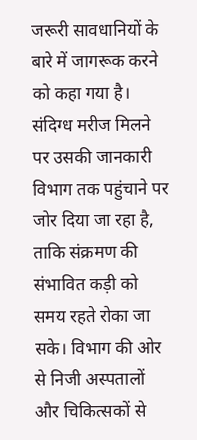जरूरी सावधानियों के बारे में जागरूक करने को कहा गया है। संदिग्ध मरीज मिलने पर उसकी जानकारी विभाग तक पहुंचाने पर जोर दिया जा रहा है, ताकि संक्रमण की संभावित कड़ी को समय रहते रोका जा सके। विभाग की ओर से निजी अस्पतालों और चिकित्सकों से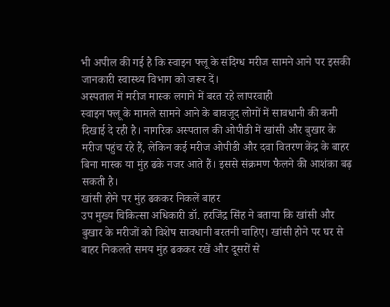भी अपील की गई है कि स्वाइन फ्लू के संदिग्ध मरीज सामने आने पर इसकी जानकारी स्वास्थ्य विभाग को जरूर दें।
अस्पताल में मरीज मास्क लगाने में बरत रहे लापरवाही
स्वाइन फ्लू के मामले सामने आने के बावजूद लोगों में सावधानी की कमी दिखाई दे रही है। नागरिक अस्पताल की ओपीडी में खांसी और बुखार के मरीज पहुंच रहे हैं, लेकिन कई मरीज ओपीडी और दवा वितरण केंद्र के बाहर बिना मास्क या मुंह ढके नजर आते हैं। इससे संक्रमण फैलने की आशंका बढ़ सकती है।
खांसी होने पर मुंह ढककर निकलें बाहर
उप मुख्य चिकित्सा अधिकारी डॉ. हरजिंद्र सिंह ने बताया कि खांसी और बुखार के मरीजों को विशेष सावधानी बरतनी चाहिए। खांसी होने पर घर से बाहर निकलते समय मुंह ढककर रखें और दूसरों से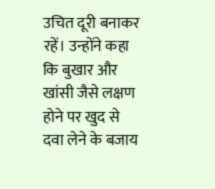उचित दूरी बनाकर रहें। उन्होंने कहा कि बुखार और खांसी जैसे लक्षण होने पर खुद से दवा लेने के बजाय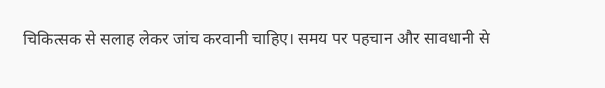चिकित्सक से सलाह लेकर जांच करवानी चाहिए। समय पर पहचान और सावधानी से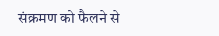संक्रमण को फैलने से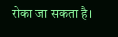रोका जा सकता है।